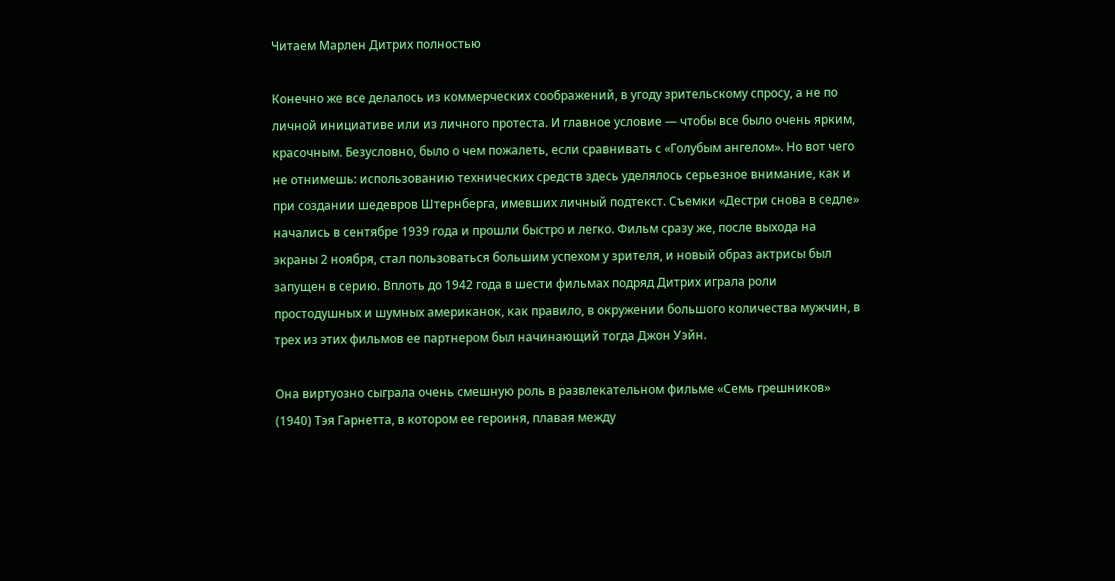Читаем Марлен Дитрих полностью

Конечно же все делалось из коммерческих соображений, в угоду зрительскому спросу, а не по личной инициативе или из личного протеста. И главное условие — чтобы все было очень ярким, красочным. Безусловно, было о чем пожалеть, если сравнивать с «Голубым ангелом». Но вот чего не отнимешь: использованию технических средств здесь уделялось серьезное внимание, как и при создании шедевров Штернберга, имевших личный подтекст. Съемки «Дестри снова в седле» начались в сентябре 1939 года и прошли быстро и легко. Фильм сразу же, после выхода на экраны 2 ноября, стал пользоваться большим успехом у зрителя, и новый образ актрисы был запущен в серию. Вплоть до 1942 года в шести фильмах подряд Дитрих играла роли простодушных и шумных американок, как правило, в окружении большого количества мужчин, в трех из этих фильмов ее партнером был начинающий тогда Джон Уэйн.

Она виртуозно сыграла очень смешную роль в развлекательном фильме «Семь грешников» (1940) Тэя Гарнетта, в котором ее героиня, плавая между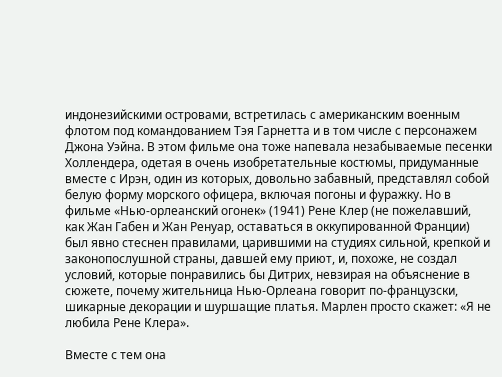индонезийскими островами, встретилась с американским военным флотом под командованием Тэя Гарнетта и в том числе с персонажем Джона Уэйна. В этом фильме она тоже напевала незабываемые песенки Холлендера, одетая в очень изобретательные костюмы, придуманные вместе с Ирэн, один из которых, довольно забавный, представлял собой белую форму морского офицера, включая погоны и фуражку. Но в фильме «Нью-орлеанский огонек» (1941) Рене Клер (не пожелавший, как Жан Габен и Жан Ренуар, оставаться в оккупированной Франции) был явно стеснен правилами, царившими на студиях сильной, крепкой и законопослушной страны, давшей ему приют, и, похоже, не создал условий, которые понравились бы Дитрих, невзирая на объяснение в сюжете, почему жительница Нью-Орлеана говорит по-французски, шикарные декорации и шуршащие платья. Марлен просто скажет: «Я не любила Рене Клера».

Вместе с тем она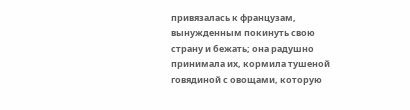привязалась к французам, вынужденным покинуть свою страну и бежать; она радушно принимала их, кормила тушеной говядиной с овощами, которую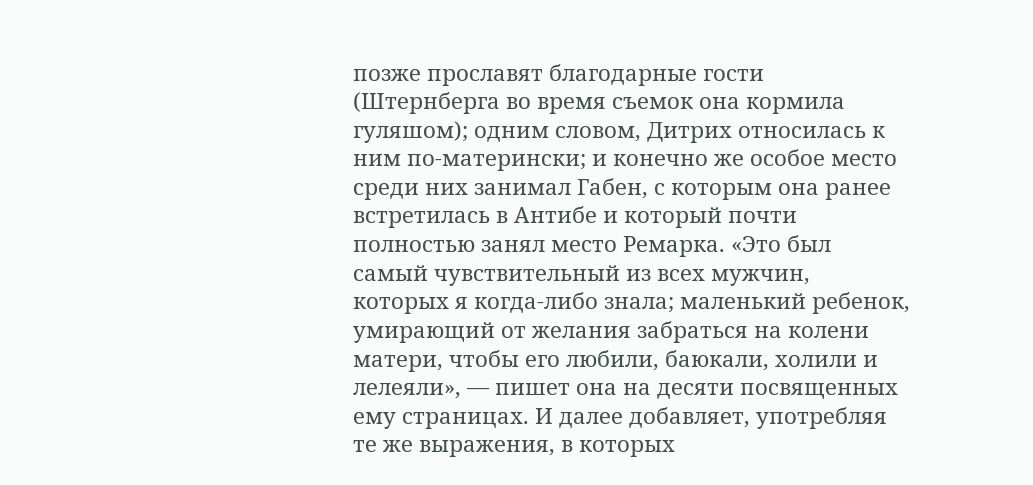позже прославят благодарные гости (Штернберга во время съемок она кормила гуляшом); одним словом, Дитрих относилась к ним по-матерински; и конечно же особое место среди них занимал Габен, с которым она ранее встретилась в Антибе и который почти полностью занял место Ремарка. «Это был самый чувствительный из всех мужчин, которых я когда-либо знала; маленький ребенок, умирающий от желания забраться на колени матери, чтобы его любили, баюкали, холили и лелеяли», — пишет она на десяти посвященных ему страницах. И далее добавляет, употребляя те же выражения, в которых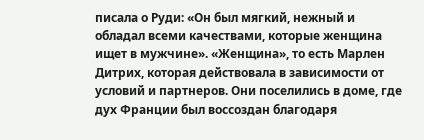писала о Руди: «Он был мягкий, нежный и обладал всеми качествами, которые женщина ищет в мужчине». «Женщина», то есть Марлен Дитрих, которая действовала в зависимости от условий и партнеров. Они поселились в доме, где дух Франции был воссоздан благодаря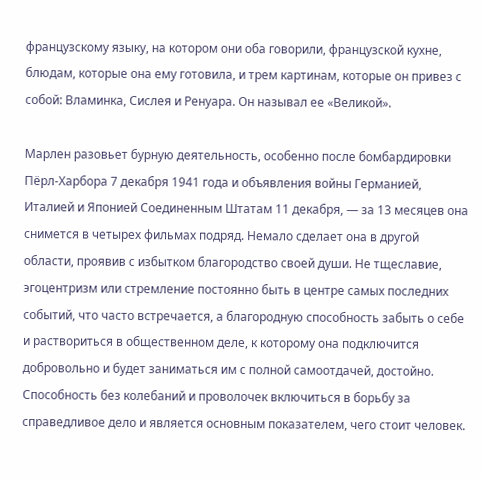французскому языку, на котором они оба говорили, французской кухне, блюдам, которые она ему готовила, и трем картинам, которые он привез с собой: Вламинка, Сислея и Ренуара. Он называл ее «Великой».

Марлен разовьет бурную деятельность, особенно после бомбардировки Пёрл-Харбора 7 декабря 1941 года и объявления войны Германией, Италией и Японией Соединенным Штатам 11 декабря, — за 13 месяцев она снимется в четырех фильмах подряд. Немало сделает она в другой области, проявив с избытком благородство своей души. Не тщеславие, эгоцентризм или стремление постоянно быть в центре самых последних событий, что часто встречается, а благородную способность забыть о себе и раствориться в общественном деле, к которому она подключится добровольно и будет заниматься им с полной самоотдачей, достойно. Способность без колебаний и проволочек включиться в борьбу за справедливое дело и является основным показателем, чего стоит человек.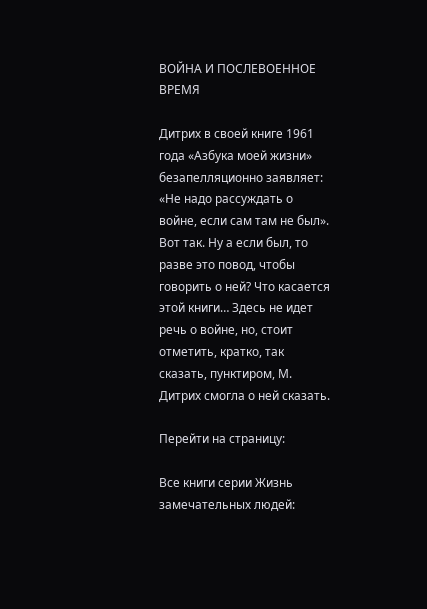ВОЙНА И ПОСЛЕВОЕННОЕ ВРЕМЯ

Дитрих в своей книге 1961 года «Азбука моей жизни» безапелляционно заявляет: «Не надо рассуждать о войне, если сам там не был». Вот так. Ну а если был, то разве это повод, чтобы говорить о ней? Что касается этой книги… Здесь не идет речь о войне, но, стоит отметить, кратко, так сказать, пунктиром, М. Дитрих смогла о ней сказать.

Перейти на страницу:

Все книги серии Жизнь замечательных людей: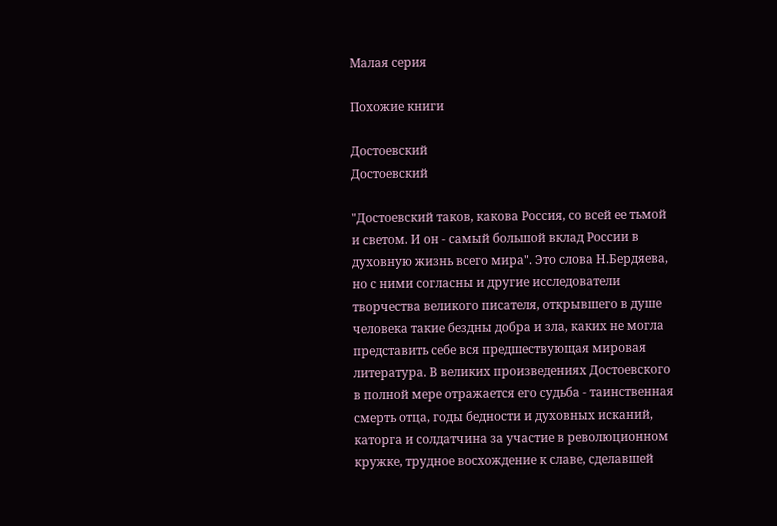Малая серия

Похожие книги

Достоевский
Достоевский

"Достоевский таков, какова Россия, со всей ее тьмой и светом. И он - самый большой вклад России в духовную жизнь всего мира". Это слова Н.Бердяева, но с ними согласны и другие исследователи творчества великого писателя, открывшего в душе человека такие бездны добра и зла, каких не могла представить себе вся предшествующая мировая литература. В великих произведениях Достоевского в полной мере отражается его судьба - таинственная смерть отца, годы бедности и духовных исканий, каторга и солдатчина за участие в революционном кружке, трудное восхождение к славе, сделавшей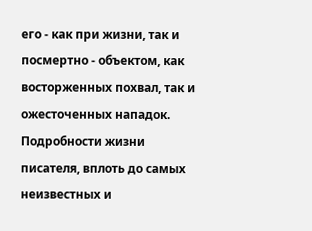его - как при жизни, так и посмертно - объектом, как восторженных похвал, так и ожесточенных нападок. Подробности жизни писателя, вплоть до самых неизвестных и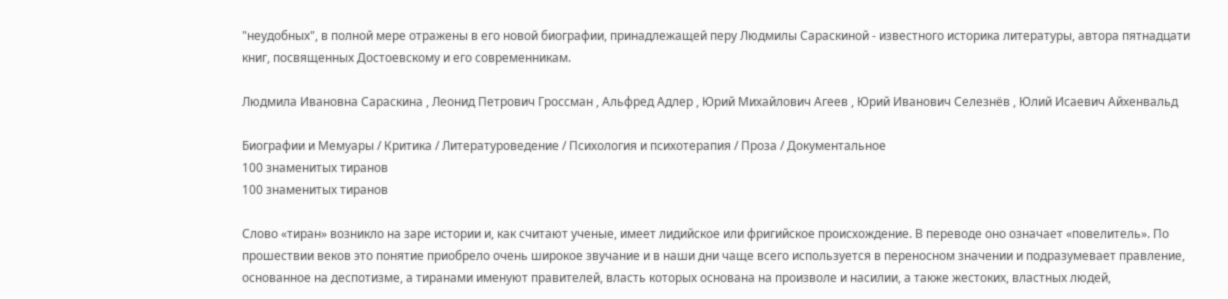"неудобных", в полной мере отражены в его новой биографии, принадлежащей перу Людмилы Сараскиной - известного историка литературы, автора пятнадцати книг, посвященных Достоевскому и его современникам.

Людмила Ивановна Сараскина , Леонид Петрович Гроссман , Альфред Адлер , Юрий Михайлович Агеев , Юрий Иванович Селезнёв , Юлий Исаевич Айхенвальд

Биографии и Мемуары / Критика / Литературоведение / Психология и психотерапия / Проза / Документальное
100 знаменитых тиранов
100 знаменитых тиранов

Слово «тиран» возникло на заре истории и, как считают ученые, имеет лидийское или фригийское происхождение. В переводе оно означает «повелитель». По прошествии веков это понятие приобрело очень широкое звучание и в наши дни чаще всего используется в переносном значении и подразумевает правление, основанное на деспотизме, а тиранами именуют правителей, власть которых основана на произволе и насилии, а также жестоких, властных людей,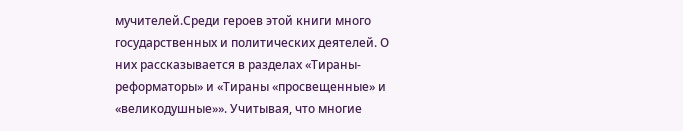мучителей.Среди героев этой книги много государственных и политических деятелей. О них рассказывается в разделах «Тираны-реформаторы» и «Тираны «просвещенные» и «великодушные»». Учитывая, что многие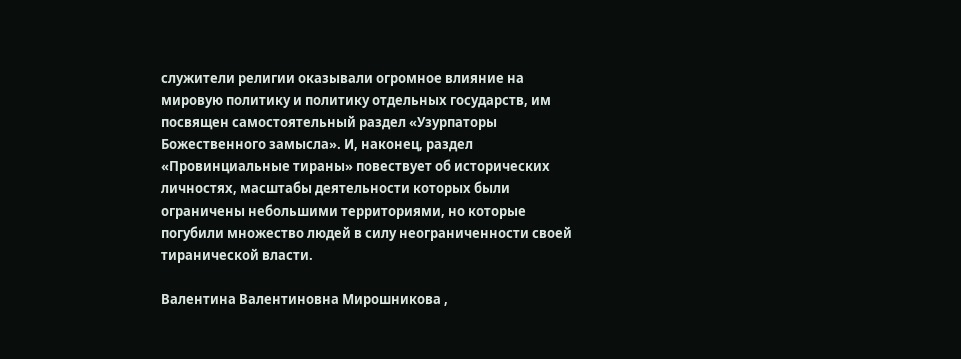служители религии оказывали огромное влияние на мировую политику и политику отдельных государств, им посвящен самостоятельный раздел «Узурпаторы Божественного замысла». И, наконец, раздел «Провинциальные тираны» повествует об исторических личностях, масштабы деятельности которых были ограничены небольшими территориями, но которые погубили множество людей в силу неограниченности своей тиранической власти.

Валентина Валентиновна Мирошникова ,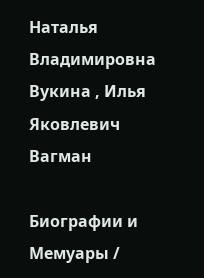Наталья Владимировна Вукина , Илья Яковлевич Вагман

Биографии и Мемуары /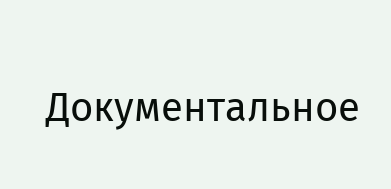Документальное